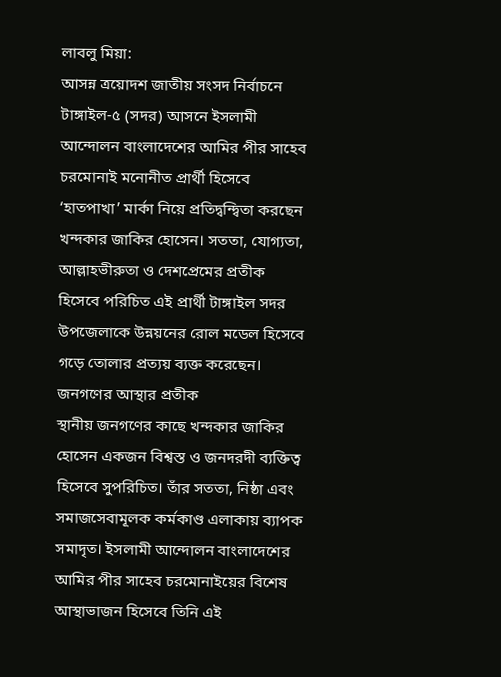লাবলু মিয়া:
আসন্ন ত্রয়োদশ জাতীয় সংসদ নির্বাচনে টাঙ্গাইল-৫ (সদর) আসনে ইসলামী আন্দোলন বাংলাদেশের আমির পীর সাহেব চরমোনাই মনোনীত প্রার্থী হিসেবে ‘হাতপাখা’ মার্কা নিয়ে প্রতিদ্বন্দ্বিতা করছেন খন্দকার জাকির হোসেন। সততা, যোগ্যতা, আল্লাহভীরুতা ও দেশপ্রেমের প্রতীক হিসেবে পরিচিত এই প্রার্থী টাঙ্গাইল সদর উপজেলাকে উন্নয়নের রোল মডেল হিসেবে গড়ে তোলার প্রত্যয় ব্যক্ত করেছেন।
জনগণের আস্থার প্রতীক
স্থানীয় জনগণের কাছে খন্দকার জাকির হোসেন একজন বিশ্বস্ত ও জনদরদী ব্যক্তিত্ব হিসেবে সুপরিচিত। তাঁর সততা, নিষ্ঠা এবং সমাজসেবামূলক কর্মকাণ্ড এলাকায় ব্যাপক সমাদৃত। ইসলামী আন্দোলন বাংলাদেশের আমির পীর সাহেব চরমোনাইয়ের বিশেষ আস্থাভাজন হিসেবে তিনি এই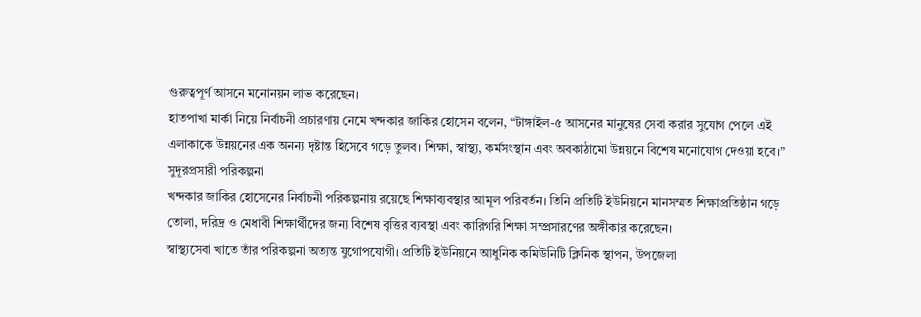গুরুত্বপূর্ণ আসনে মনোনয়ন লাভ করেছেন।
হাতপাখা মার্কা নিয়ে নির্বাচনী প্রচারণায় নেমে খন্দকার জাকির হোসেন বলেন, “টাঙ্গাইল-৫ আসনের মানুষের সেবা করার সুযোগ পেলে এই এলাকাকে উন্নয়নের এক অনন্য দৃষ্টান্ত হিসেবে গড়ে তুলব। শিক্ষা, স্বাস্থ্য, কর্মসংস্থান এবং অবকাঠামো উন্নয়নে বিশেষ মনোযোগ দেওয়া হবে।”
সুদূরপ্রসারী পরিকল্পনা
খন্দকার জাকির হোসেনের নির্বাচনী পরিকল্পনায় রয়েছে শিক্ষাব্যবস্থার আমূল পরিবর্তন। তিনি প্রতিটি ইউনিয়নে মানসম্মত শিক্ষাপ্রতিষ্ঠান গড়ে তোলা, দরিদ্র ও মেধাবী শিক্ষার্থীদের জন্য বিশেষ বৃত্তির ব্যবস্থা এবং কারিগরি শিক্ষা সম্প্রসারণের অঙ্গীকার করেছেন।
স্বাস্থ্যসেবা খাতে তাঁর পরিকল্পনা অত্যন্ত যুগোপযোগী। প্রতিটি ইউনিয়নে আধুনিক কমিউনিটি ক্লিনিক স্থাপন, উপজেলা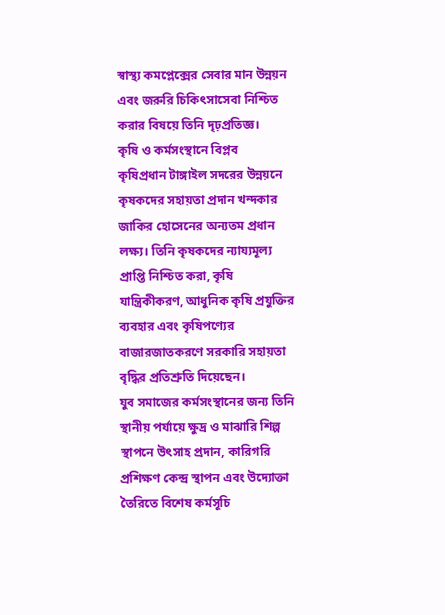স্বাস্থ্য কমপ্লেক্সের সেবার মান উন্নয়ন এবং জরুরি চিকিৎসাসেবা নিশ্চিত করার বিষয়ে তিনি দৃঢ়প্রতিজ্ঞ।
কৃষি ও কর্মসংস্থানে বিপ্লব
কৃষিপ্রধান টাঙ্গাইল সদরের উন্নয়নে কৃষকদের সহায়তা প্রদান খন্দকার জাকির হোসেনের অন্যতম প্রধান লক্ষ্য। তিনি কৃষকদের ন্যায্যমূল্য প্রাপ্তি নিশ্চিত করা, কৃষি যান্ত্রিকীকরণ, আধুনিক কৃষি প্রযুক্তির ব্যবহার এবং কৃষিপণ্যের বাজারজাতকরণে সরকারি সহায়তা বৃদ্ধির প্রতিশ্রুতি দিয়েছেন।
যুব সমাজের কর্মসংস্থানের জন্য তিনি স্থানীয় পর্যায়ে ক্ষুদ্র ও মাঝারি শিল্প স্থাপনে উৎসাহ প্রদান, কারিগরি প্রশিক্ষণ কেন্দ্র স্থাপন এবং উদ্যোক্তা তৈরিতে বিশেষ কর্মসূচি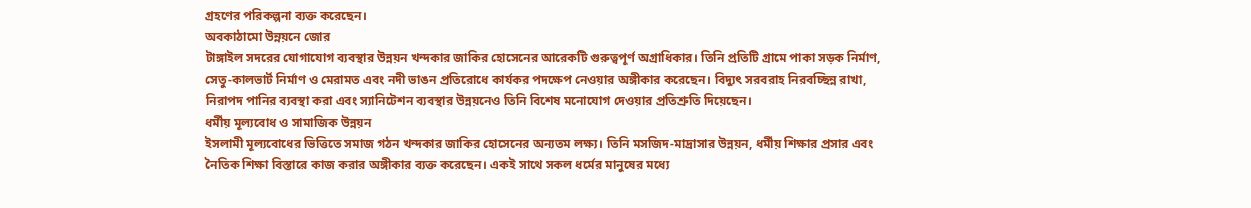গ্রহণের পরিকল্পনা ব্যক্ত করেছেন।
অবকাঠামো উন্নয়নে জোর
টাঙ্গাইল সদরের যোগাযোগ ব্যবস্থার উন্নয়ন খন্দকার জাকির হোসেনের আরেকটি গুরুত্বপূর্ণ অগ্রাধিকার। তিনি প্রতিটি গ্রামে পাকা সড়ক নির্মাণ, সেতু-কালভার্ট নির্মাণ ও মেরামত এবং নদী ভাঙন প্রতিরোধে কার্যকর পদক্ষেপ নেওয়ার অঙ্গীকার করেছেন। বিদ্যুৎ সরবরাহ নিরবচ্ছিন্ন রাখা, নিরাপদ পানির ব্যবস্থা করা এবং স্যানিটেশন ব্যবস্থার উন্নয়নেও তিনি বিশেষ মনোযোগ দেওয়ার প্রতিশ্রুতি দিয়েছেন।
ধর্মীয় মূল্যবোধ ও সামাজিক উন্নয়ন
ইসলামী মূল্যবোধের ভিত্তিতে সমাজ গঠন খন্দকার জাকির হোসেনের অন্যতম লক্ষ্য। তিনি মসজিদ-মাদ্রাসার উন্নয়ন, ধর্মীয় শিক্ষার প্রসার এবং নৈতিক শিক্ষা বিস্তারে কাজ করার অঙ্গীকার ব্যক্ত করেছেন। একই সাথে সকল ধর্মের মানুষের মধ্যে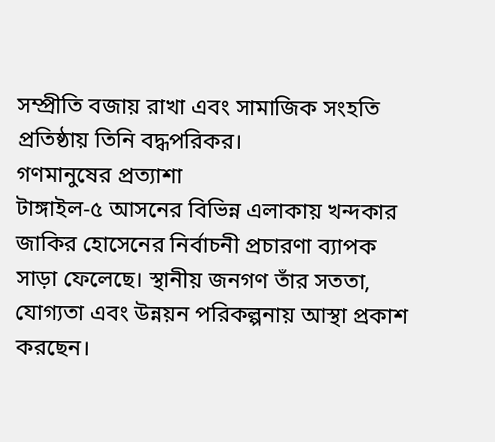সম্প্রীতি বজায় রাখা এবং সামাজিক সংহতি প্রতিষ্ঠায় তিনি বদ্ধপরিকর।
গণমানুষের প্রত্যাশা
টাঙ্গাইল-৫ আসনের বিভিন্ন এলাকায় খন্দকার জাকির হোসেনের নির্বাচনী প্রচারণা ব্যাপক সাড়া ফেলেছে। স্থানীয় জনগণ তাঁর সততা, যোগ্যতা এবং উন্নয়ন পরিকল্পনায় আস্থা প্রকাশ করছেন।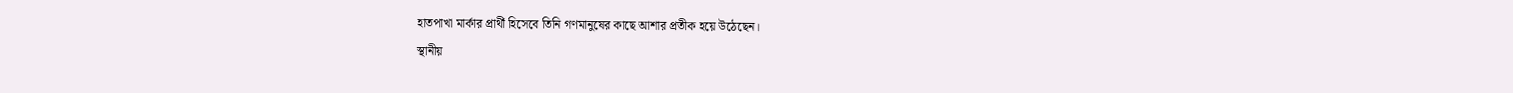হাতপাখা মার্কার প্রার্থী হিসেবে তিনি গণমানুষের কাছে আশার প্রতীক হয়ে উঠেছেন।
স্থানীয়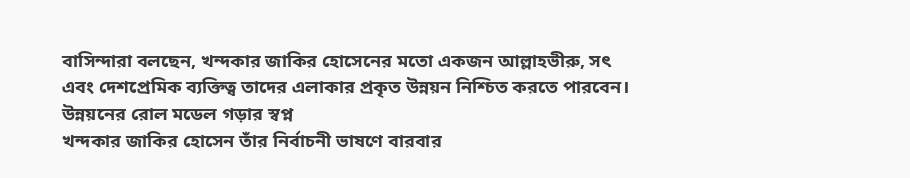বাসিন্দারা বলছেন, খন্দকার জাকির হোসেনের মতো একজন আল্লাহভীরু, সৎ এবং দেশপ্রেমিক ব্যক্তিত্ব তাদের এলাকার প্রকৃত উন্নয়ন নিশ্চিত করতে পারবেন।
উন্নয়নের রোল মডেল গড়ার স্বপ্ন
খন্দকার জাকির হোসেন তাঁর নির্বাচনী ভাষণে বারবার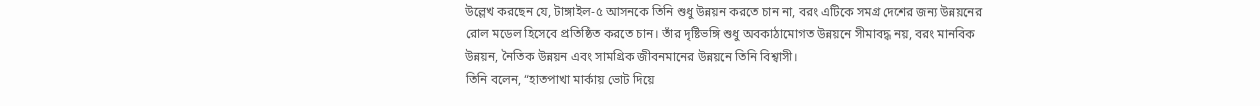উল্লেখ করছেন যে, টাঙ্গাইল-৫ আসনকে তিনি শুধু উন্নয়ন করতে চান না, বরং এটিকে সমগ্র দেশের জন্য উন্নয়নের রোল মডেল হিসেবে প্রতিষ্ঠিত করতে চান। তাঁর দৃষ্টিভঙ্গি শুধু অবকাঠামোগত উন্নয়নে সীমাবদ্ধ নয়, বরং মানবিক উন্নয়ন, নৈতিক উন্নয়ন এবং সামগ্রিক জীবনমানের উন্নয়নে তিনি বিশ্বাসী।
তিনি বলেন, “হাতপাখা মার্কায় ভোট দিয়ে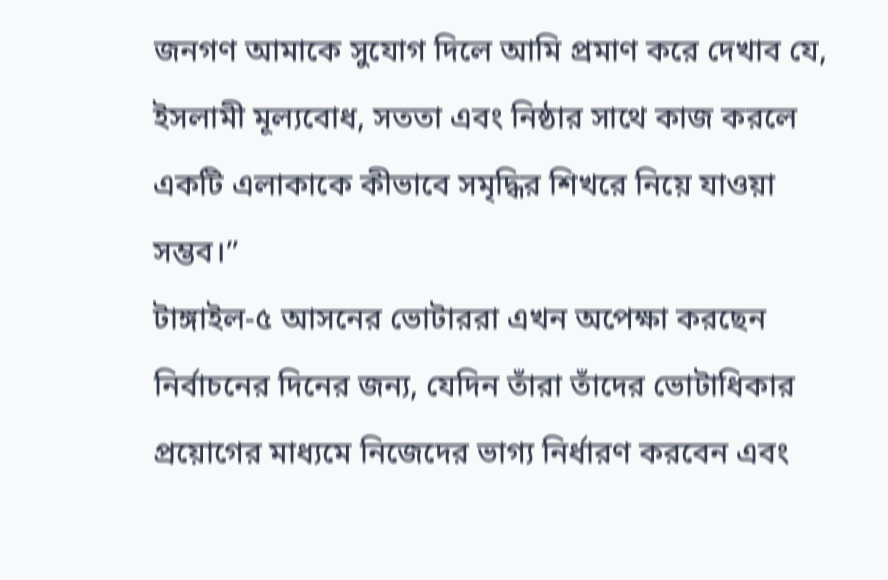জনগণ আমাকে সুযোগ দিলে আমি প্রমাণ করে দেখাব যে, ইসলামী মূল্যবোধ, সততা এবং নিষ্ঠার সাথে কাজ করলে একটি এলাকাকে কীভাবে সমৃদ্ধির শিখরে নিয়ে যাওয়া সম্ভব।”
টাঙ্গাইল-৫ আসনের ভোটাররা এখন অপেক্ষা করছেন নির্বাচনের দিনের জন্য, যেদিন তাঁরা তাঁদের ভোটাধিকার প্রয়োগের মাধ্যমে নিজেদের ভাগ্য নির্ধারণ করবেন এবং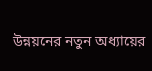উন্নয়নের নতুন অধ্যায়ের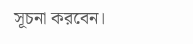সূচনা করবেন।